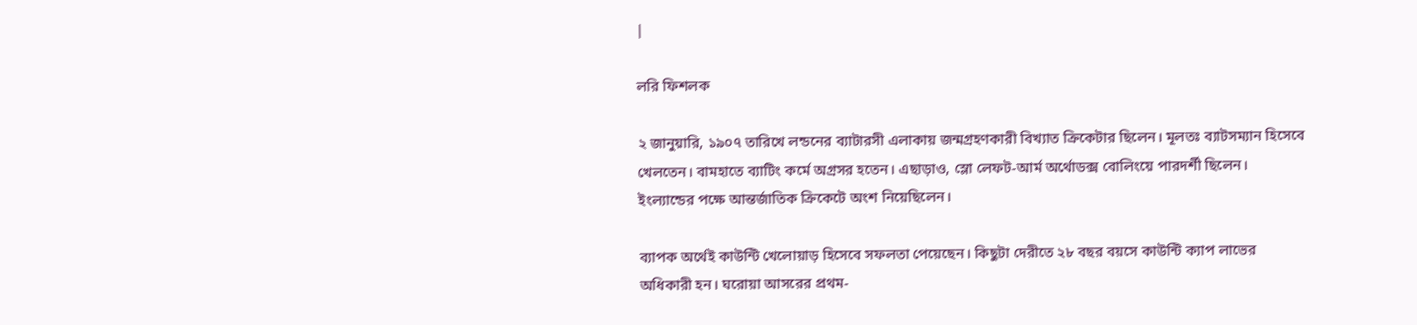|

লরি ফিশলক

২ জানুয়ারি, ১৯০৭ তারিখে লন্ডনের ব্যাটারসী এলাকায় জন্মগ্রহণকারী বিখ্যাত ক্রিকেটার ছিলেন। মূলতঃ ব্যাটসম্যান হিসেবে খেলতেন। বামহাতে ব্যাটিং কর্মে অগ্রসর হতেন। এছাড়াও, স্লো লেফট-আর্ম অর্থোডক্স বোলিংয়ে পারদর্শী ছিলেন। ইংল্যান্ডের পক্ষে আন্তর্জাতিক ক্রিকেটে অংশ নিয়েছিলেন।

ব্যাপক অর্থেই কাউন্টি খেলোয়াড় হিসেবে সফলতা পেয়েছেন। কিছুটা দেরীতে ২৮ বছর বয়সে কাউন্টি ক্যাপ লাভের অধিকারী হন। ঘরোয়া আসরের প্রথম-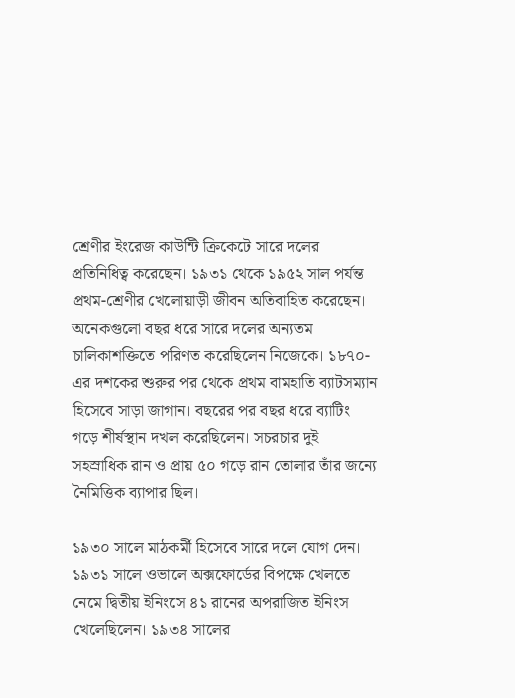শ্রেণীর ইংরেজ কাউন্টি ক্রিকেটে সারে দলের প্রতিনিধিত্ব করেছেন। ১৯৩১ থেকে ১৯৫২ সাল পর্যন্ত প্রথম-শ্রেণীর খেলোয়াড়ী জীবন অতিবাহিত করেছেন। অনেকগুলো বছর ধরে সারে দলের অন্যতম চালিকাশক্তিতে পরিণত করেছিলেন নিজেকে। ১৮৭০-এর দশকের শুরুর পর থেকে প্রথম বামহাতি ব্যাটসম্যান হিসেবে সাড়া জাগান। বছরের পর বছর ধরে ব্যাটিং গড়ে শীর্ষস্থান দখল করেছিলেন। সচরচার দুই সহস্রাধিক রান ও প্রায় ৫০ গড়ে রান তোলার তাঁর জন্যে নৈমিত্তিক ব্যাপার ছিল।

১৯৩০ সালে মাঠকর্মী হিসেবে সারে দলে যোগ দেন। ১৯৩১ সালে ওভালে অক্সফোর্ডের বিপক্ষে খেলতে নেমে দ্বিতীয় ইনিংসে ৪১ রানের অপরাজিত ইনিংস খেলেছিলেন। ১৯৩৪ সালের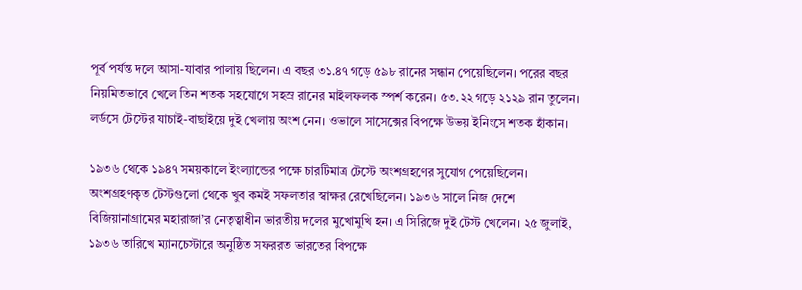পূর্ব পর্যন্ত দলে আসা-যাবার পালায় ছিলেন। এ বছর ৩১.৪৭ গড়ে ৫৯৮ রানের সন্ধান পেয়েছিলেন। পরের বছর নিয়মিতভাবে খেলে তিন শতক সহযোগে সহস্র রানের মাইলফলক স্পর্শ করেন। ৫৩.২২ গড়ে ২১২৯ রান তুলেন। লর্ডসে টেস্টের যাচাই-বাছাইয়ে দুই খেলায় অংশ নেন। ওভালে সাসেক্সের বিপক্ষে উভয় ইনিংসে শতক হাঁকান।

১৯৩৬ থেকে ১৯৪৭ সময়কালে ইংল্যান্ডের পক্ষে চারটিমাত্র টেস্টে অংশগ্রহণের সুযোগ পেয়েছিলেন। অংশগ্রহণকৃত টেস্টগুলো থেকে খুব কমই সফলতার স্বাক্ষর রেখেছিলেন। ১৯৩৬ সালে নিজ দেশে বিজিয়ানাগ্রামের মহারাজা’র নেতৃত্বাধীন ভারতীয় দলের মুখোমুখি হন। এ সিরিজে দুই টেস্ট খেলেন। ২৫ জুলাই, ১৯৩৬ তারিখে ম্যানচেস্টারে অনুষ্ঠিত সফররত ভারতের বিপক্ষে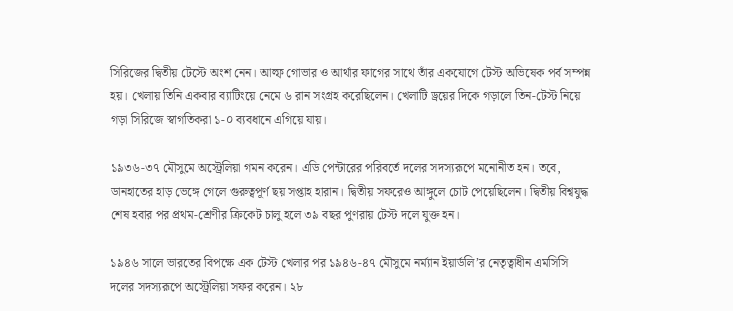সিরিজের দ্বিতীয় টেস্টে অংশ নেন। আল্ফ গোভার ও আর্থার ফাগের সাথে তাঁর একযোগে টেস্ট অভিষেক পর্ব সম্পন্ন হয়। খেলায় তিনি একবার ব্যাটিংয়ে নেমে ৬ রান সংগ্রহ করেছিলেন। খেলাটি ড্রয়ের দিকে গড়ালে তিন-টেস্ট নিয়ে গড়া সিরিজে স্বাগতিকরা ১-০ ব্যবধানে এগিয়ে যায়।

১৯৩৬-৩৭ মৌসুমে অস্ট্রেলিয়া গমন করেন। এডি পেন্টারের পরিবর্তে দলের সদস্যরূপে মনোনীত হন। তবে, ডানহাতের হাড় ভেঙ্গে গেলে গুরুত্বপূর্ণ ছয় সপ্তাহ হারান। দ্বিতীয় সফরেও আঙ্গুলে চোট পেয়েছিলেন। দ্বিতীয় বিশ্বযুদ্ধ শেষ হবার পর প্রথম-শ্রেণীর ক্রিকেট চালু হলে ৩৯ বছর পুণরায় টেস্ট দলে যুক্ত হন।

১৯৪৬ সালে ভারতের বিপক্ষে এক টেস্ট খেলার পর ১৯৪৬-৪৭ মৌসুমে নর্ম্যান ইয়ার্ডলি’র নেতৃত্বাধীন এমসিসি দলের সদস্যরূপে অস্ট্রেলিয়া সফর করেন। ২৮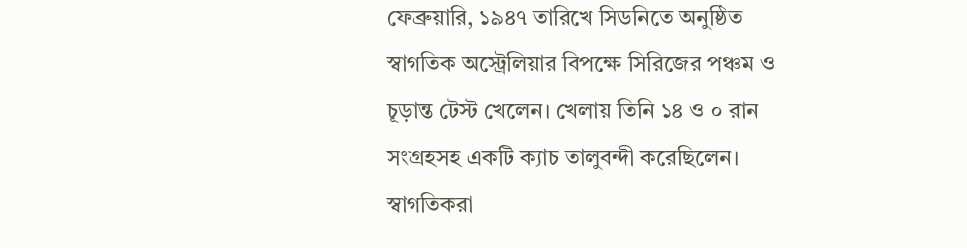ফেব্রুয়ারি, ১৯৪৭ তারিখে সিডনিতে অনুষ্ঠিত স্বাগতিক অস্ট্রেলিয়ার বিপক্ষে সিরিজের পঞ্চম ও চূড়ান্ত টেস্ট খেলেন। খেলায় তিনি ১৪ ও ০ রান সংগ্রহসহ একটি ক্যাচ তালুবন্দী করেছিলেন। স্বাগতিকরা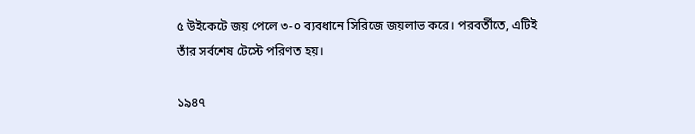৫ উইকেটে জয় পেলে ৩-০ ব্যবধানে সিরিজে জয়লাভ করে। পরবর্তীতে, এটিই তাঁর সর্বশেষ টেস্টে পরিণত হয়।

১৯৪৭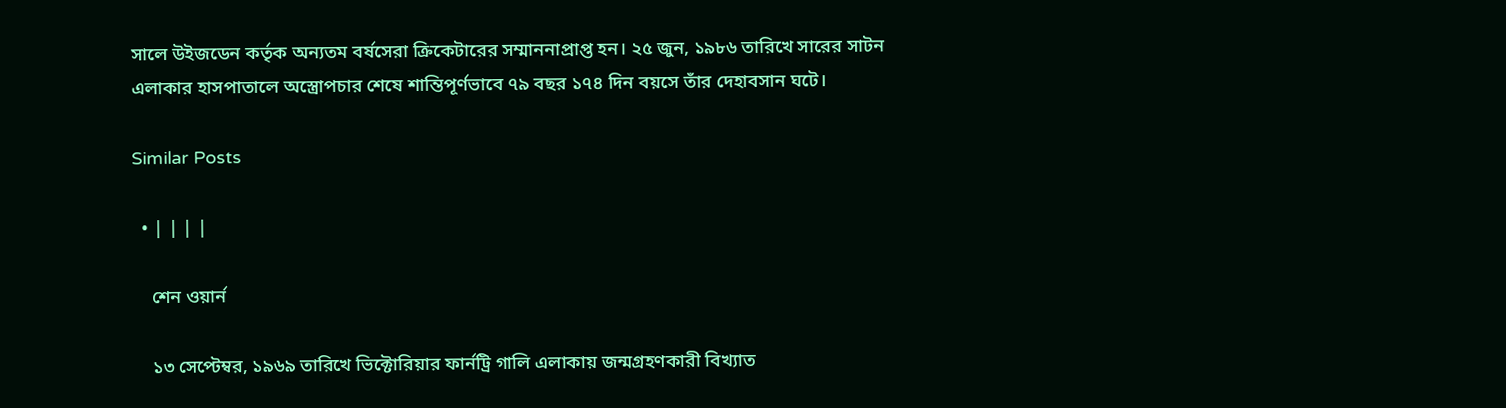সালে উইজডেন কর্তৃক অন্যতম বর্ষসেরা ক্রিকেটারের সম্মাননাপ্রাপ্ত হন। ২৫ জুন, ১৯৮৬ তারিখে সারের সাটন এলাকার হাসপাতালে অস্ত্রোপচার শেষে শান্তিপূর্ণভাবে ৭৯ বছর ১৭৪ দিন বয়সে তাঁর দেহাবসান ঘটে।

Similar Posts

  • | | | |

    শেন ওয়ার্ন

    ১৩ সেপ্টেম্বর, ১৯৬৯ তারিখে ভিক্টোরিয়ার ফার্নট্রি গালি এলাকায় জন্মগ্রহণকারী বিখ্যাত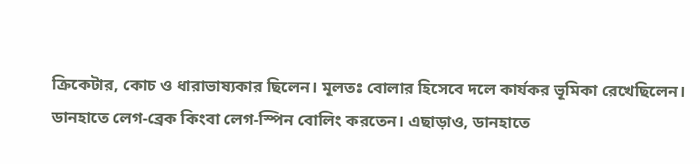ক্রিকেটার, কোচ ও ধারাভাষ্যকার ছিলেন। মূলতঃ বোলার হিসেবে দলে কার্যকর ভূমিকা রেখেছিলেন। ডানহাতে লেগ-ব্রেক কিংবা লেগ-স্পিন বোলিং করতেন। এছাড়াও, ডানহাতে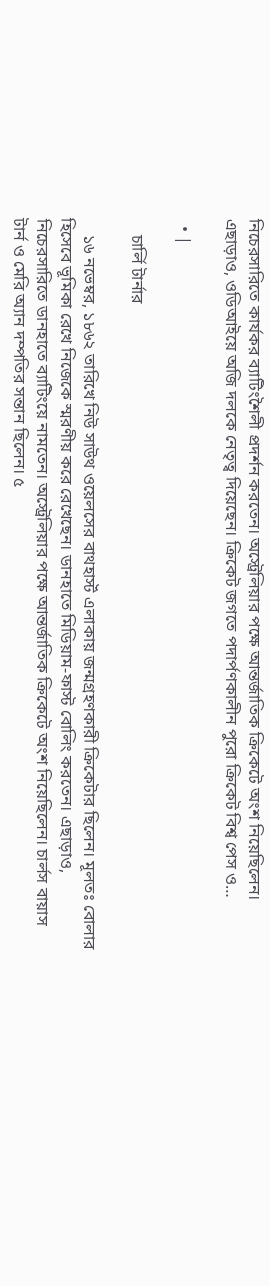নিচেরসারিতে কার্যকর ব্যাটিংশৈলী প্রদর্শন করতেন। অস্ট্রেলিয়ার পক্ষে আন্তর্জাতিক ক্রিকেটে অংশ নিয়েছিলেন। এছাড়াও, ওডিআইয়ে অজি দলকে নেতৃত্ব দিয়েছেন। ক্রিকেট জগতে পদার্পণকালীন পুরো ক্রিকেট বিশ্ব পেস ও…

  • |

    চার্লি টার্নার

    ১৬ নভেম্বর, ১৮৬২ তারিখে নিউ সাউথ ওয়েলসের বাথহার্স্ট এলাকায় জন্মগ্রহণকারী ক্রিকেটার ছিলেন। মূলতঃ বোলার হিসেবে ভূমিকা রেখে নিজেকে স্মরণীয় করে রেখেছেন। ডানহাতে মিডিয়াম-ফাস্ট বোলিং করতেন। এছাড়াও, নিচেরসারিতে ডানহাতে ব্যাটিংয়ে নামতেন। অস্ট্রেলিয়ার পক্ষে আন্তর্জাতিক ক্রিকেটে অংশ নিয়েছিলেন। চার্লস বায়াস টার্ন ও মেরি অ্যান দম্পতির সন্তান ছিলেন। ৫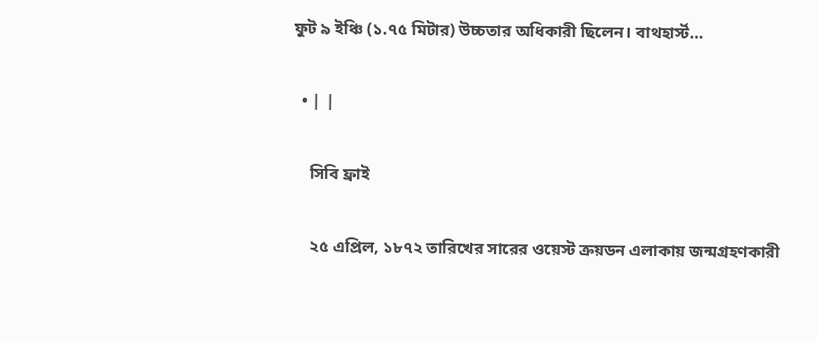ফুট ৯ ইঞ্চি (১.৭৫ মিটার) উচ্চতার অধিকারী ছিলেন। বাথহার্স্ট…

  • | |

    সিবি ফ্রাই

    ২৫ এপ্রিল, ১৮৭২ তারিখের সারের ওয়েস্ট ক্রয়ডন এলাকায় জন্মগ্রহণকারী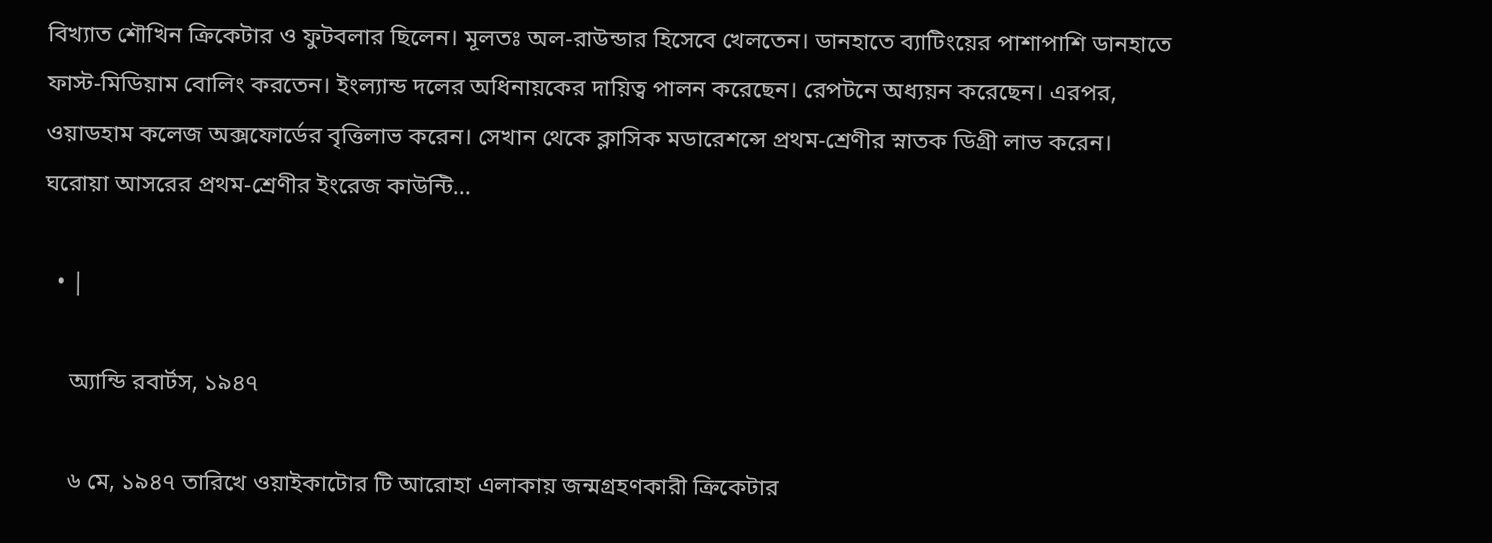বিখ্যাত শৌখিন ক্রিকেটার ও ফুটবলার ছিলেন। মূলতঃ অল-রাউন্ডার হিসেবে খেলতেন। ডানহাতে ব্যাটিংয়ের পাশাপাশি ডানহাতে ফাস্ট-মিডিয়াম বোলিং করতেন। ইংল্যান্ড দলের অধিনায়কের দায়িত্ব পালন করেছেন। রেপটনে অধ্যয়ন করেছেন। এরপর, ওয়াডহাম কলেজ অক্সফোর্ডের বৃত্তিলাভ করেন। সেখান থেকে ক্লাসিক মডারেশন্সে প্রথম-শ্রেণীর স্নাতক ডিগ্রী লাভ করেন। ঘরোয়া আসরের প্রথম-শ্রেণীর ইংরেজ কাউন্টি…

  • |

    অ্যান্ডি রবার্টস, ১৯৪৭

    ৬ মে, ১৯৪৭ তারিখে ওয়াইকাটোর টি আরোহা এলাকায় জন্মগ্রহণকারী ক্রিকেটার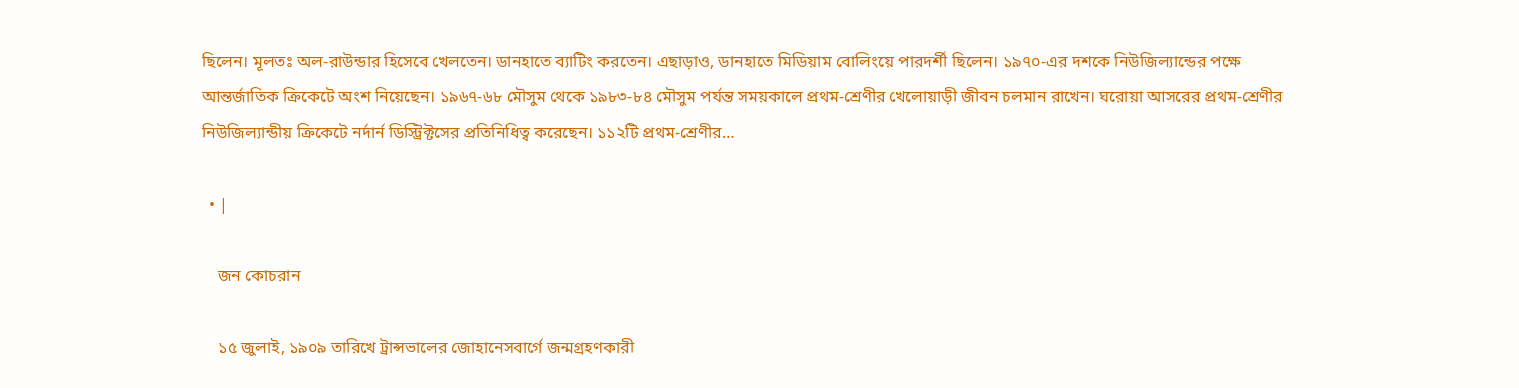ছিলেন। মূলতঃ অল-রাউন্ডার হিসেবে খেলতেন। ডানহাতে ব্যাটিং করতেন। এছাড়াও, ডানহাতে মিডিয়াম বোলিংয়ে পারদর্শী ছিলেন। ১৯৭০-এর দশকে নিউজিল্যান্ডের পক্ষে আন্তর্জাতিক ক্রিকেটে অংশ নিয়েছেন। ১৯৬৭-৬৮ মৌসুম থেকে ১৯৮৩-৮৪ মৌসুম পর্যন্ত সময়কালে প্রথম-শ্রেণীর খেলোয়াড়ী জীবন চলমান রাখেন। ঘরোয়া আসরের প্রথম-শ্রেণীর নিউজিল্যান্ডীয় ক্রিকেটে নর্দার্ন ডিস্ট্রিক্টসের প্রতিনিধিত্ব করেছেন। ১১২টি প্রথম-শ্রেণীর…

  • |

    জন কোচরান

    ১৫ জুলাই, ১৯০৯ তারিখে ট্রান্সভালের জোহানেসবার্গে জন্মগ্রহণকারী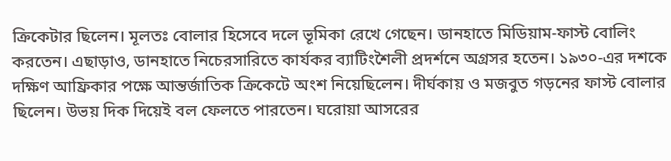ক্রিকেটার ছিলেন। মূলতঃ বোলার হিসেবে দলে ভূমিকা রেখে গেছেন। ডানহাতে মিডিয়াম-ফাস্ট বোলিং করতেন। এছাড়াও, ডানহাতে নিচেরসারিতে কার্যকর ব্যাটিংশৈলী প্রদর্শনে অগ্রসর হতেন। ১৯৩০-এর দশকে দক্ষিণ আফ্রিকার পক্ষে আন্তর্জাতিক ক্রিকেটে অংশ নিয়েছিলেন। দীর্ঘকায় ও মজবুত গড়নের ফাস্ট বোলার ছিলেন। উভয় দিক দিয়েই বল ফেলতে পারতেন। ঘরোয়া আসরের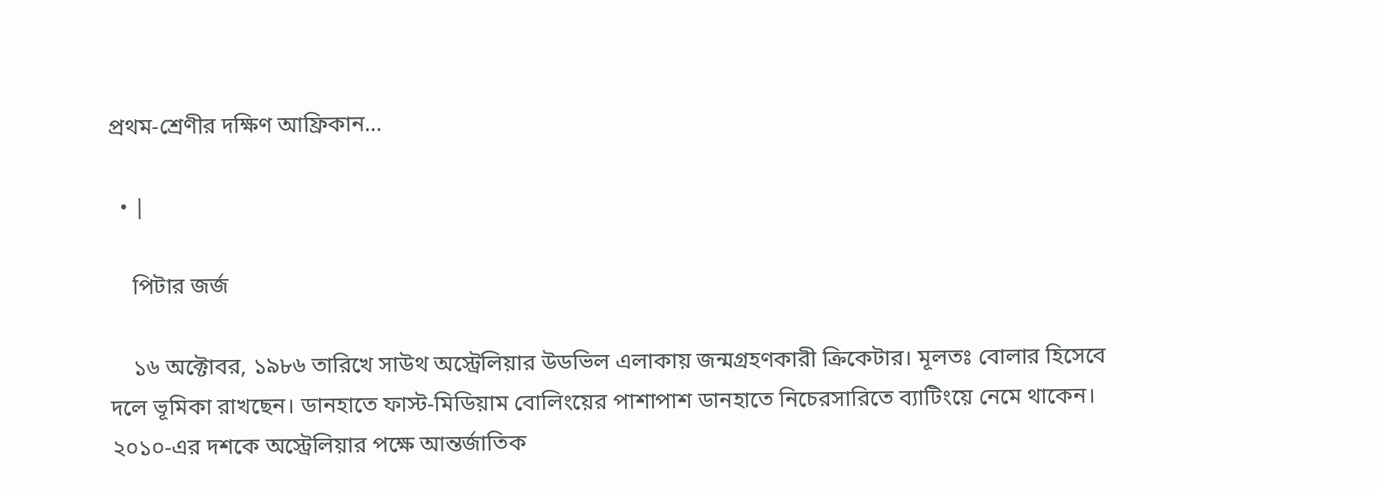প্রথম-শ্রেণীর দক্ষিণ আফ্রিকান…

  • |

    পিটার জর্জ

    ১৬ অক্টোবর, ১৯৮৬ তারিখে সাউথ অস্ট্রেলিয়ার উডভিল এলাকায় জন্মগ্রহণকারী ক্রিকেটার। মূলতঃ বোলার হিসেবে দলে ভূমিকা রাখছেন। ডানহাতে ফাস্ট-মিডিয়াম বোলিংয়ের পাশাপাশ ডানহাতে নিচেরসারিতে ব্যাটিংয়ে নেমে থাকেন। ২০১০-এর দশকে অস্ট্রেলিয়ার পক্ষে আন্তর্জাতিক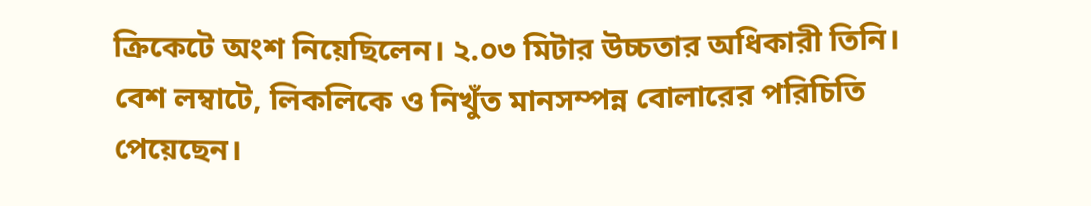ক্রিকেটে অংশ নিয়েছিলেন। ২.০৩ মিটার উচ্চতার অধিকারী তিনি। বেশ লম্বাটে, লিকলিকে ও নিখুঁত মানসম্পন্ন বোলারের পরিচিতি পেয়েছেন।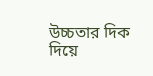উচ্চতার দিক দিয়ে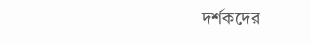দর্শকদের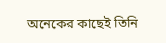অনেকের কাছেই তিনি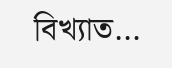বিখ্যাত…